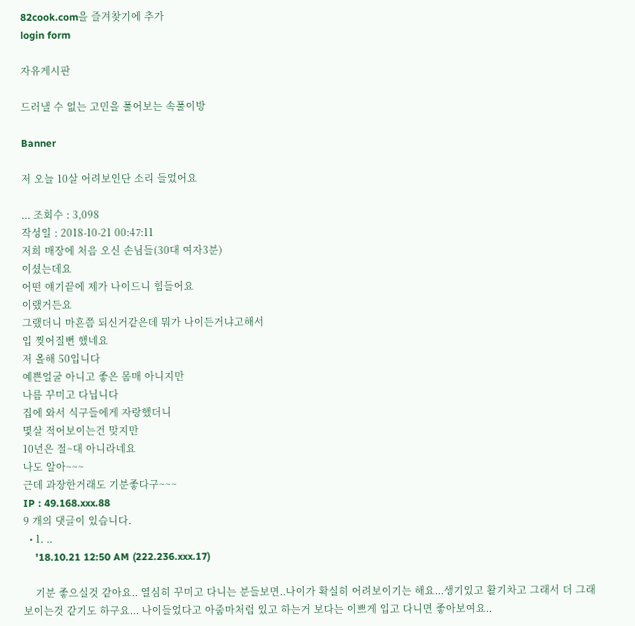82cook.com을 즐겨찾기에 추가
login form

자유게시판

드러낼 수 없는 고민을 풀어보는 속풀이방

Banner

저 오늘 10살 어려보인단 소리 들었어요

... 조회수 : 3,098
작성일 : 2018-10-21 00:47:11
저희 매장에 처음 오신 손님들(30대 여자3분)
이셨는데요
어떤 얘기끝에 제가 나이드니 힘들어요
이랬거든요
그랬더니 마흔쯤 되신거같은데 뭐가 나이든거냐고해서
입 찢어질뻔 했네요
저 올해 50입니다
예쁜얼굴 아니고 좋은 몸매 아니지만
나름 꾸미고 다닙니다
집에 와서 식구들에게 자랑했더니
몇살 적어보이는건 맞지만
10년은 절~대 아니라네요
나도 알아~~~
근데 과장한거래도 기분좋다구~~~
IP : 49.168.xxx.88
9 개의 댓글이 있습니다.
  • 1. ..
    '18.10.21 12:50 AM (222.236.xxx.17)

    기분 좋으실것 같아요.. 열심히 꾸미고 다니는 분들보면..나이가 확실히 어려보이기는 해요...생기있고 활기차고 그래서 더 그래보이는것 같기도 하구요... 나이들었다고 아줌마처럼 있고 하는거 보다는 이쁘게 입고 다니면 좋아보여요..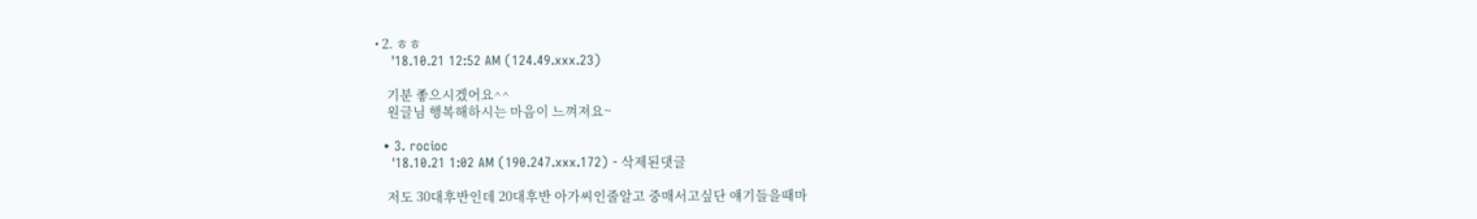• 2. ㅎㅎ
    '18.10.21 12:52 AM (124.49.xxx.23)

    기분 좋으시겠어요^^
    원글님 행복해하시는 마음이 느껴져요~

  • 3. rocioc
    '18.10.21 1:02 AM (190.247.xxx.172) - 삭제된댓글

    저도 30대후반인데 20대후반 아가씨인줄알고 중매서고싶단 얘기들을때마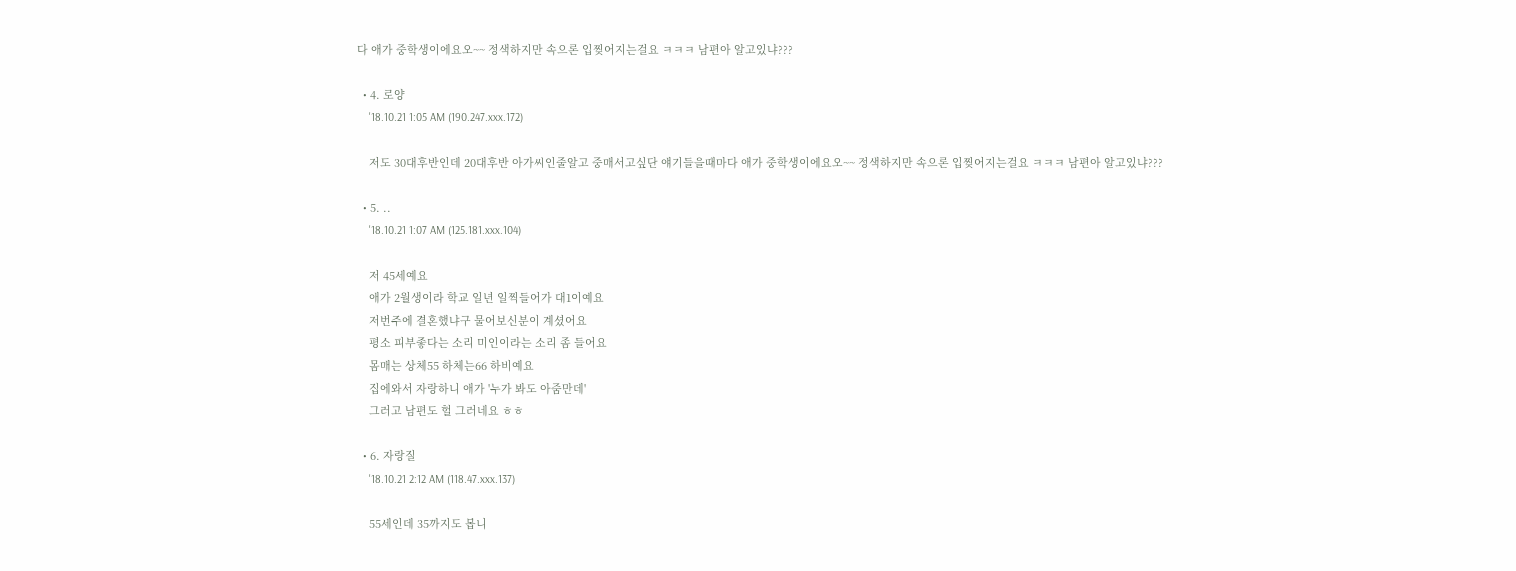다 애가 중학생이에요오~~ 정색하지만 속으론 입찢어지는걸요 ㅋㅋㅋ 남편아 알고있냐???

  • 4. 로양
    '18.10.21 1:05 AM (190.247.xxx.172)

    저도 30대후반인데 20대후반 아가씨인줄알고 중매서고싶단 얘기들을때마다 애가 중학생이에요오~~ 정색하지만 속으론 입찢어지는걸요 ㅋㅋㅋ 남편아 알고있냐???

  • 5. ..
    '18.10.21 1:07 AM (125.181.xxx.104)

    저 45세예요
    애가 2월생이라 학교 일년 일찍들어가 대1이예요
    저번주에 결혼했냐구 물어보신분이 계셨어요
    평소 피부좋다는 소리 미인이라는 소리 좀 들어요
    몸매는 상체55 하체는66 하비예요
    집에와서 자랑하니 애가 '누가 봐도 아줌만데'
    그러고 남편도 헐 그러네요 ㅎㅎ

  • 6. 자랑질
    '18.10.21 2:12 AM (118.47.xxx.137)

    55세인데 35까지도 봅니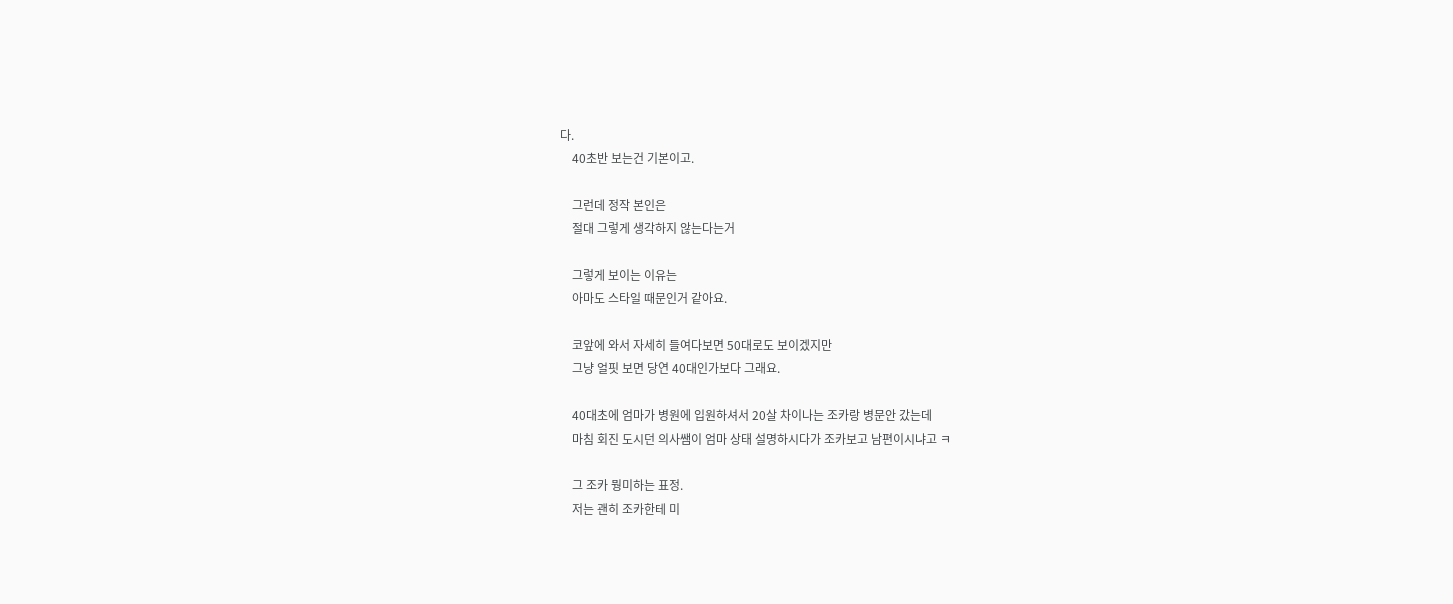다.
    40초반 보는건 기본이고.

    그런데 정작 본인은
    절대 그렇게 생각하지 않는다는거

    그렇게 보이는 이유는
    아마도 스타일 때문인거 같아요.

    코앞에 와서 자세히 들여다보면 50대로도 보이겠지만
    그냥 얼핏 보면 당연 40대인가보다 그래요.

    40대초에 엄마가 병원에 입원하셔서 20살 차이나는 조카랑 병문안 갔는데
    마침 회진 도시던 의사쌤이 엄마 상태 설명하시다가 조카보고 남편이시냐고 ㅋ

    그 조카 뭥미하는 표정.
    저는 괜히 조카한테 미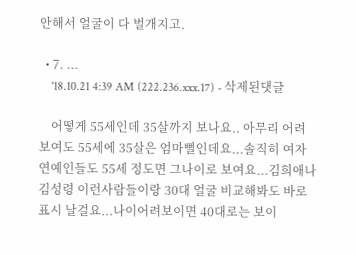안해서 얼굴이 다 벌개지고.

  • 7. ...
    '18.10.21 4:39 AM (222.236.xxx.17) - 삭제된댓글

    어떻게 55세인데 35살까지 보나요.. 아무리 어려보여도 55세에 35살은 엄마뻘인데요...솔직히 여자연예인들도 55세 정도면 그나이로 보여요...김희애나 김성령 이런사람들이랑 30대 얼굴 비교해봐도 바로 표시 날걸요...나이어려보이면 40대로는 보이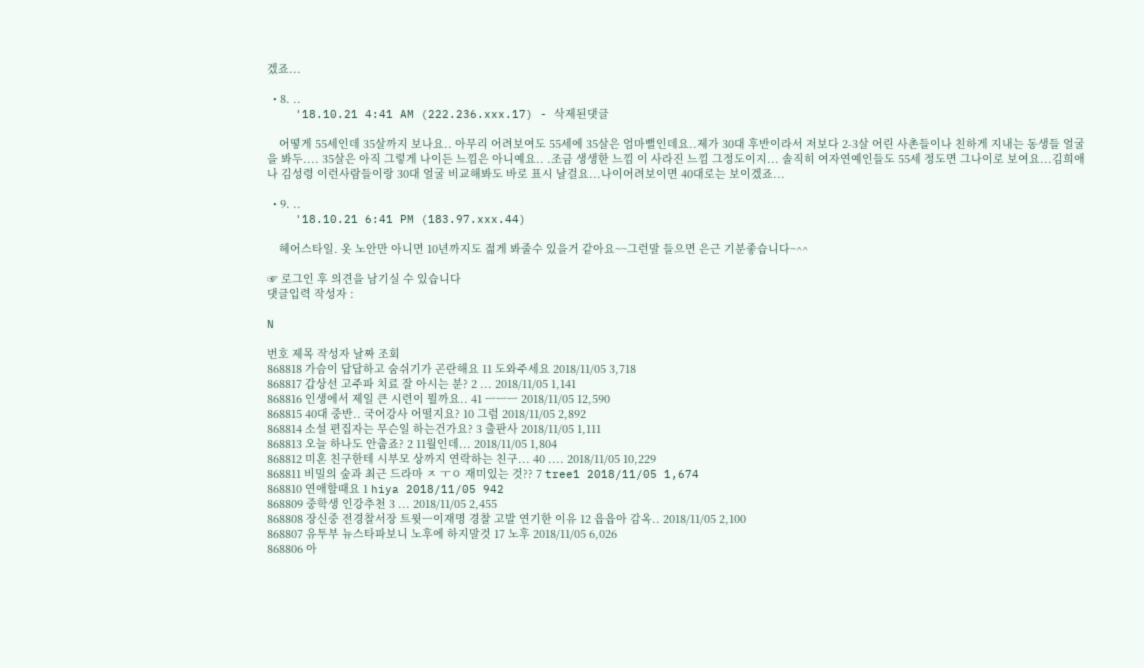겠죠...

  • 8. ..
    '18.10.21 4:41 AM (222.236.xxx.17) - 삭제된댓글

    어떻게 55세인데 35살까지 보나요.. 아무리 어려보여도 55세에 35살은 엄마뻘인데요..제가 30대 후반이라서 저보다 2-3살 어린 사촌들이나 친하게 지내는 동생들 얼굴을 봐두.... 35살은 아직 그렇게 나이든 느낌은 아니예요.. .조금 생생한 느낌 이 사라진 느낌 그정도이지... 솔직히 여자연예인들도 55세 정도면 그나이로 보여요...김희애나 김성령 이런사람들이랑 30대 얼굴 비교해봐도 바로 표시 날걸요...나이어려보이면 40대로는 보이겠죠...

  • 9. ..
    '18.10.21 6:41 PM (183.97.xxx.44)

    헤어스타일. 옷 노안만 아니면 10년까지도 젊게 봐줄수 있을거 같아요~~그런말 들으면 은근 기분좋습니다~^^

☞ 로그인 후 의견을 남기실 수 있습니다
댓글입력 작성자 :

N

번호 제목 작성자 날짜 조회
868818 가슴이 답답하고 숨쉬기가 곤란해요 11 도와주세요 2018/11/05 3,718
868817 갑상선 고주파 치료 잘 아시는 분? 2 ... 2018/11/05 1,141
868816 인생에서 제일 큰 시련이 뭘까요.. 41 ㅡㅡㅡ 2018/11/05 12,590
868815 40대 중반.. 국어강사 어떨지요? 10 그럼 2018/11/05 2,892
868814 소설 편집자는 무슨일 하는건가요? 3 출판사 2018/11/05 1,111
868813 오늘 하나도 안춥죠? 2 11월인데... 2018/11/05 1,804
868812 미혼 친구한테 시부모 상까지 연락하는 친구... 40 .... 2018/11/05 10,229
868811 비밀의 숲과 최근 드라마 ㅈ ㅜㅇ 재미있는 것?? 7 tree1 2018/11/05 1,674
868810 연애할때요 1 hiya 2018/11/05 942
868809 중학생 인강추천 3 ... 2018/11/05 2,455
868808 장신중 전경찰서장 트윗ㅡ이재명 경찰 고발 연기한 이유 12 읍읍아 감옥.. 2018/11/05 2,100
868807 유투부 뉴스타파보니 노후에 하지말것 17 노후 2018/11/05 6,026
868806 아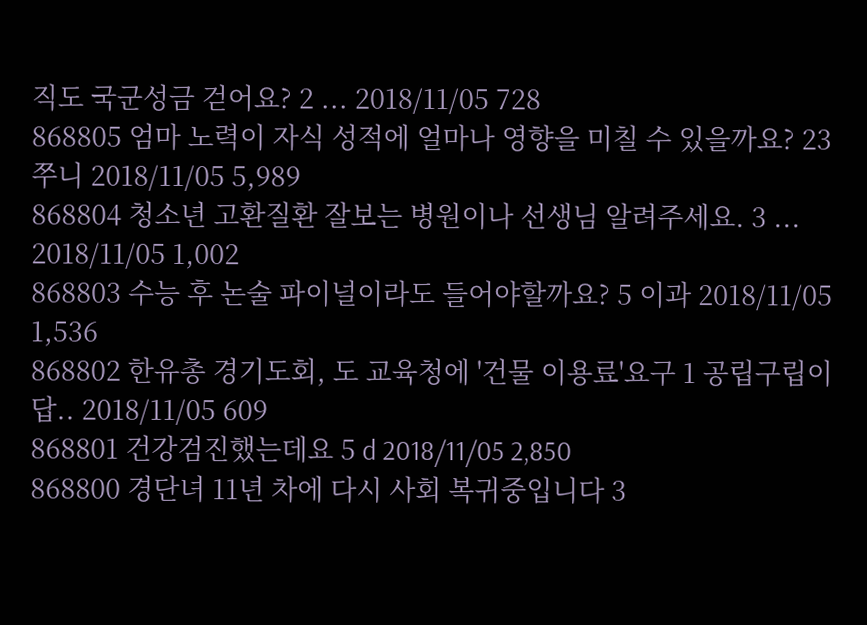직도 국군성금 걷어요? 2 ... 2018/11/05 728
868805 엄마 노력이 자식 성적에 얼마나 영향을 미칠 수 있을까요? 23 쭈니 2018/11/05 5,989
868804 청소년 고환질환 잘보는 병원이나 선생님 알려주세요. 3 ... 2018/11/05 1,002
868803 수능 후 논술 파이널이라도 들어야할까요? 5 이과 2018/11/05 1,536
868802 한유총 경기도회, 도 교육청에 '건물 이용료'요구 1 공립구립이답.. 2018/11/05 609
868801 건강검진했는데요 5 d 2018/11/05 2,850
868800 경단녀 11년 차에 다시 사회 복귀중입니다 3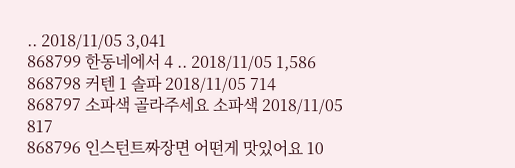.. 2018/11/05 3,041
868799 한동네에서 4 .. 2018/11/05 1,586
868798 커텐 1 솔파 2018/11/05 714
868797 소파색 골라주세요 소파색 2018/11/05 817
868796 인스턴트짜장면 어떤게 맛있어요 10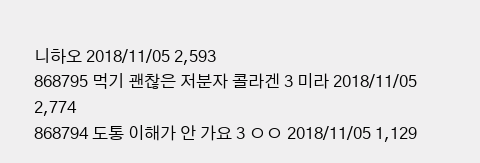니하오 2018/11/05 2,593
868795 먹기 괜찮은 저분자 콜라겐 3 미라 2018/11/05 2,774
868794 도통 이해가 안 가요 3 ㅇㅇ 2018/11/05 1,129